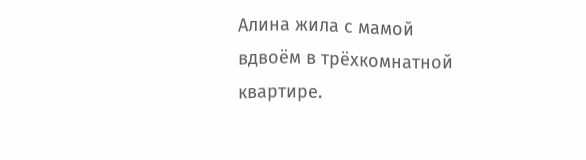Алина жила с мамой вдвоём в трёхкомнатной квартире.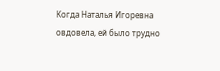Когда Наталья Игоревна овдовела, ей было трудно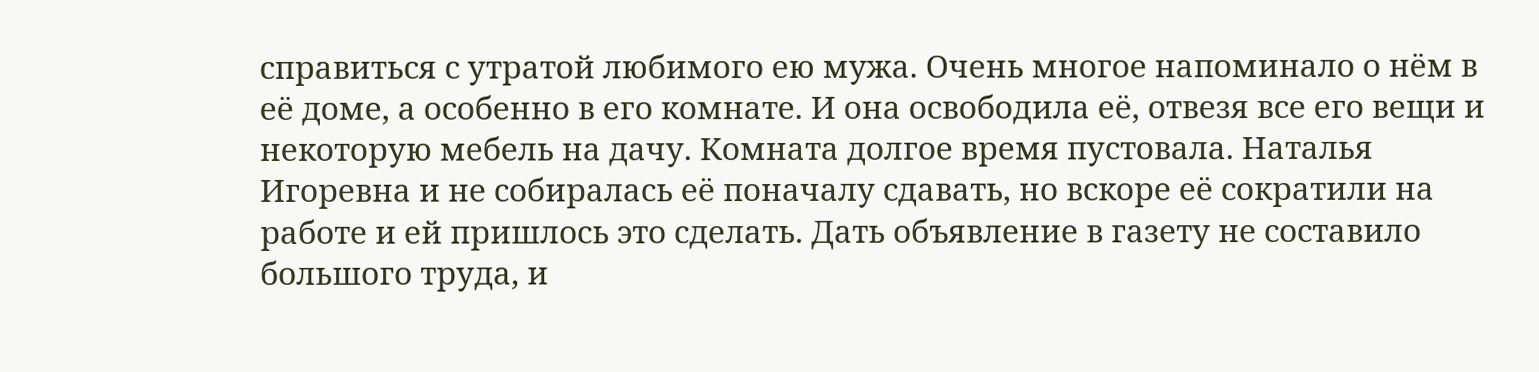справиться с утратой любимого ею мужа. Очень многое напоминало о нём в её доме, а особенно в его комнате. И она освободила её, отвезя все его вещи и некоторую мебель на дачу. Комната долгое время пустовала. Наталья Игоревна и не собиралась её поначалу сдавать, но вскоре её сократили на работе и ей пришлось это сделать. Дать объявление в газету не составило большого труда, и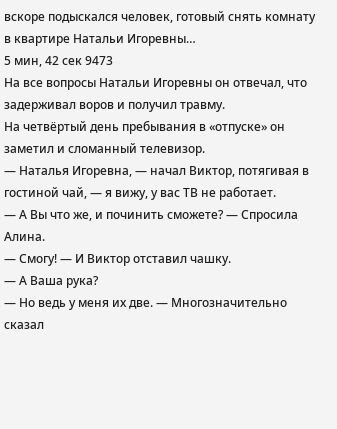вскоре подыскался человек, готовый снять комнату в квартире Натальи Игоревны…
5 мин, 42 сек 9473
На все вопросы Натальи Игоревны он отвечал, что задерживал воров и получил травму.
На четвёртый день пребывания в «отпуске» он заметил и сломанный телевизор.
— Наталья Игоревна, — начал Виктор, потягивая в гостиной чай, — я вижу, у вас ТВ не работает.
— А Вы что же, и починить сможете? — Спросила Алина.
— Смогу! — И Виктор отставил чашку.
— А Ваша рука?
— Но ведь у меня их две. — Многозначительно сказал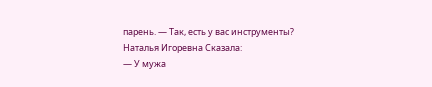парень. — Так, есть у вас инструменты?
Наталья Игоревна Сказала:
— У мужа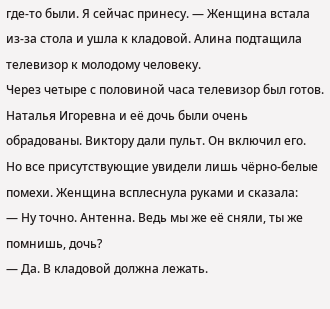где-то были. Я сейчас принесу. — Женщина встала из-за стола и ушла к кладовой. Алина подтащила телевизор к молодому человеку.
Через четыре с половиной часа телевизор был готов. Наталья Игоревна и её дочь были очень обрадованы. Виктору дали пульт. Он включил его. Но все присутствующие увидели лишь чёрно-белые помехи. Женщина всплеснула руками и сказала:
— Ну точно. Антенна. Ведь мы же её сняли, ты же помнишь, дочь?
— Да. В кладовой должна лежать.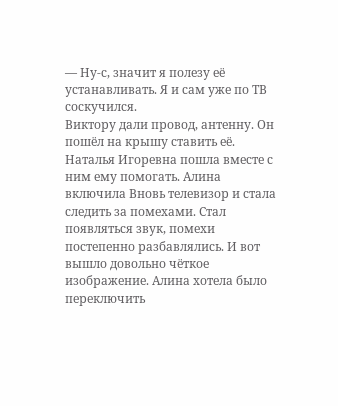— Ну-с, значит я полезу её устанавливать. Я и сам уже по ТВ соскучился.
Виктору дали провод, антенну. Он пошёл на крышу ставить её. Наталья Игоревна пошла вместе с ним ему помогать. Алина включила Вновь телевизор и стала следить за помехами. Стал появляться звук, помехи постепенно разбавлялись. И вот вышло довольно чёткое изображение. Алина хотела было переключить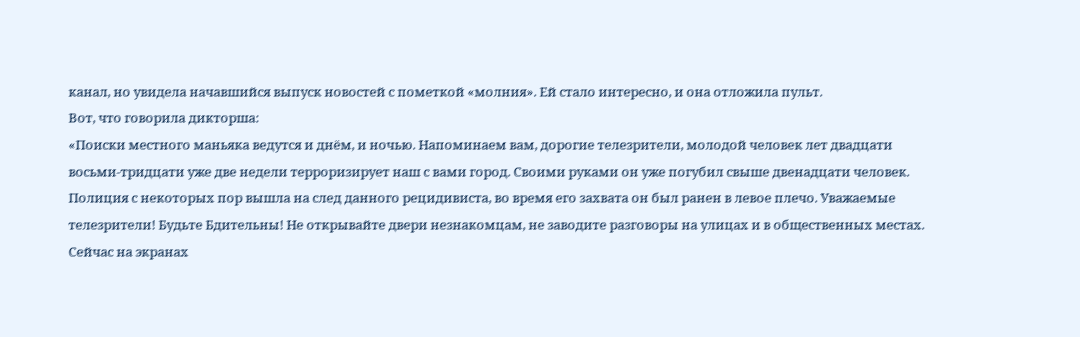канал, но увидела начавшийся выпуск новостей с пометкой «молния». Ей стало интересно, и она отложила пульт.
Вот, что говорила дикторша:
«Поиски местного маньяка ведутся и днём, и ночью. Напоминаем вам, дорогие телезрители, молодой человек лет двадцати восьми-тридцати уже две недели терроризирует наш с вами город. Своими руками он уже погубил свыше двенадцати человек. Полиция с некоторых пор вышла на след данного рецидивиста, во время его захвата он был ранен в левое плечо. Уважаемые телезрители! Будьте Бдительны! Не открывайте двери незнакомцам, не заводите разговоры на улицах и в общественных местах. Сейчас на экранах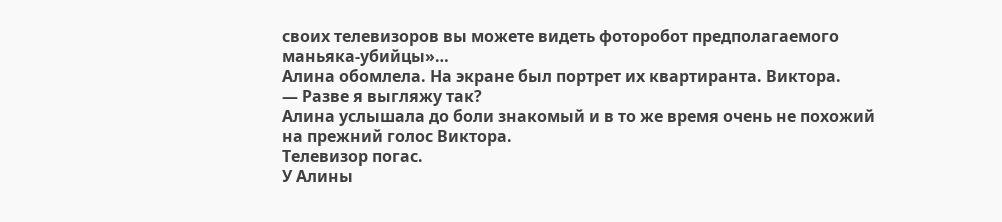своих телевизоров вы можете видеть фоторобот предполагаемого маньяка-убийцы»…
Алина обомлела. На экране был портрет их квартиранта. Виктора.
— Разве я выгляжу так?
Алина услышала до боли знакомый и в то же время очень не похожий на прежний голос Виктора.
Телевизор погас.
У Алины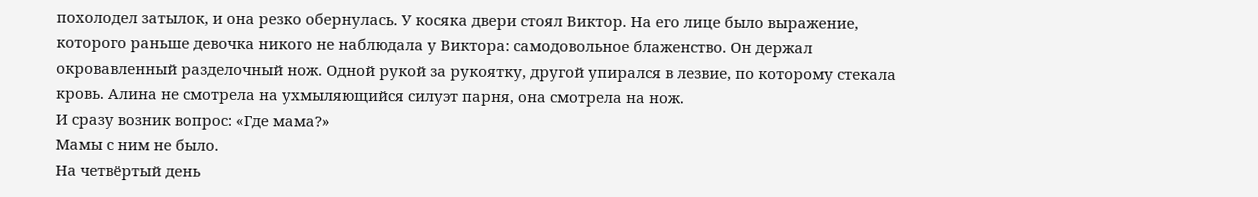похолодел затылок, и она резко обернулась. У косяка двери стоял Виктор. На его лице было выражение, которого раньше девочка никого не наблюдала у Виктора: самодовольное блаженство. Он держал окровавленный разделочный нож. Одной рукой за рукоятку, другой упирался в лезвие, по которому стекала кровь. Алина не смотрела на ухмыляющийся силуэт парня, она смотрела на нож.
И сразу возник вопрос: «Где мама?»
Мамы с ним не было.
На четвёртый день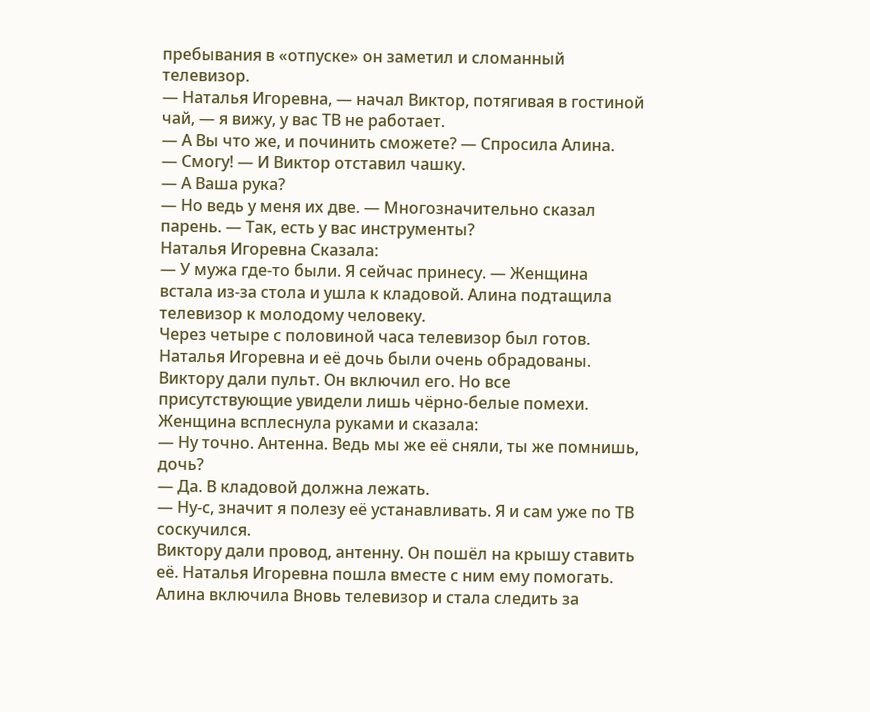пребывания в «отпуске» он заметил и сломанный телевизор.
— Наталья Игоревна, — начал Виктор, потягивая в гостиной чай, — я вижу, у вас ТВ не работает.
— А Вы что же, и починить сможете? — Спросила Алина.
— Смогу! — И Виктор отставил чашку.
— А Ваша рука?
— Но ведь у меня их две. — Многозначительно сказал парень. — Так, есть у вас инструменты?
Наталья Игоревна Сказала:
— У мужа где-то были. Я сейчас принесу. — Женщина встала из-за стола и ушла к кладовой. Алина подтащила телевизор к молодому человеку.
Через четыре с половиной часа телевизор был готов. Наталья Игоревна и её дочь были очень обрадованы. Виктору дали пульт. Он включил его. Но все присутствующие увидели лишь чёрно-белые помехи. Женщина всплеснула руками и сказала:
— Ну точно. Антенна. Ведь мы же её сняли, ты же помнишь, дочь?
— Да. В кладовой должна лежать.
— Ну-с, значит я полезу её устанавливать. Я и сам уже по ТВ соскучился.
Виктору дали провод, антенну. Он пошёл на крышу ставить её. Наталья Игоревна пошла вместе с ним ему помогать. Алина включила Вновь телевизор и стала следить за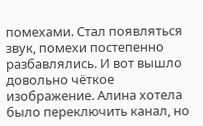помехами. Стал появляться звук, помехи постепенно разбавлялись. И вот вышло довольно чёткое изображение. Алина хотела было переключить канал, но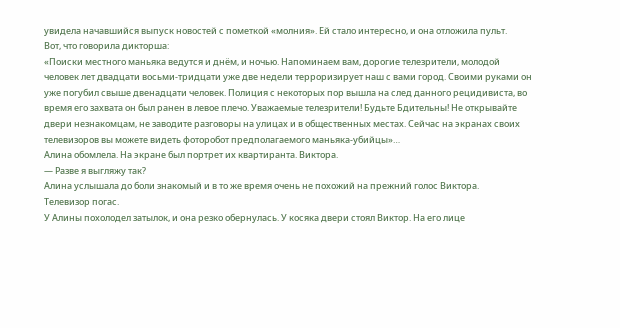увидела начавшийся выпуск новостей с пометкой «молния». Ей стало интересно, и она отложила пульт.
Вот, что говорила дикторша:
«Поиски местного маньяка ведутся и днём, и ночью. Напоминаем вам, дорогие телезрители, молодой человек лет двадцати восьми-тридцати уже две недели терроризирует наш с вами город. Своими руками он уже погубил свыше двенадцати человек. Полиция с некоторых пор вышла на след данного рецидивиста, во время его захвата он был ранен в левое плечо. Уважаемые телезрители! Будьте Бдительны! Не открывайте двери незнакомцам, не заводите разговоры на улицах и в общественных местах. Сейчас на экранах своих телевизоров вы можете видеть фоторобот предполагаемого маньяка-убийцы»…
Алина обомлела. На экране был портрет их квартиранта. Виктора.
— Разве я выгляжу так?
Алина услышала до боли знакомый и в то же время очень не похожий на прежний голос Виктора.
Телевизор погас.
У Алины похолодел затылок, и она резко обернулась. У косяка двери стоял Виктор. На его лице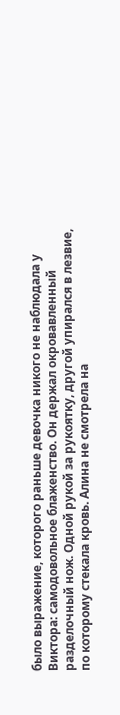было выражение, которого раньше девочка никого не наблюдала у Виктора: самодовольное блаженство. Он держал окровавленный разделочный нож. Одной рукой за рукоятку, другой упирался в лезвие, по которому стекала кровь. Алина не смотрела на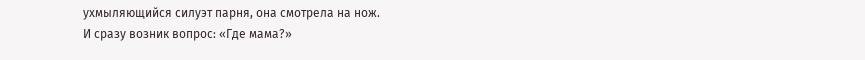ухмыляющийся силуэт парня, она смотрела на нож.
И сразу возник вопрос: «Где мама?»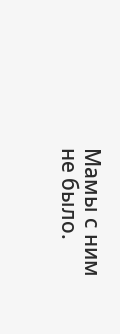Мамы с ним не было.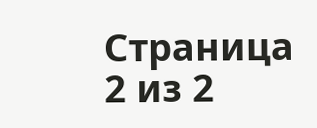Страница 2 из 2